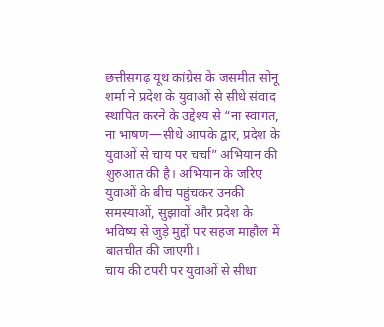छत्तीसगढ़ यूथ कांग्रेस के जसमीत सोनू शर्मा ने प्रदेश के युवाओं से सीधे संवाद स्थापित करने के उद्देश्य से “ना स्वागत, ना भाषण—सीधे आपके द्वार, प्रदेश के युवाओं से चाय पर चर्चा” अभियान की शुरुआत की है। अभियान के जरिए युवाओं के बीच पहुंचकर उनकी समस्याओं, सुझावों और प्रदेश के भविष्य से जुड़े मुद्दों पर सहज माहौल में बातचीत की जाएगी।
चाय की टपरी पर युवाओं से सीधा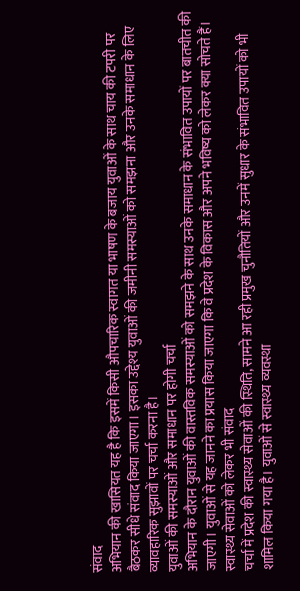संवाद
अभियान की खासियत यह है कि इसमें किसी औपचारिक स्वागत या भाषण के बजाय युवाओं के साथ चाय की टपरी पर बैठकर सीधे संवाद किया जाएगा। इसका उद्देश्य युवाओं की जमीनी समस्याओं को समझना और उनके समाधान के लिए व्यावहारिक सुझावों पर चर्चा करना है।
युवाओं की समस्याओं और समाधान पर होगी चर्चा
अभियान के दौरान युवाओं की वास्तविक समस्याओं को समझने के साथ उनके समाधान के संभावित उपायों पर बातचीत की जाएगी। युवाओं से यह जानने का प्रयास किया जाएगा कि वे प्रदेश के विकास और अपने भविष्य को लेकर क्या सोचते हैं।
स्वास्थ्य सेवाओं को लेकर भी संवाद
चर्चा में प्रदेश की स्वास्थ्य सेवाओं की स्थिति, सामने आ रही प्रमुख चुनौतियों और उनमें सुधार के संभावित उपायों को भी शामिल किया गया है। युवाओं से स्वास्थ्य व्यवस्था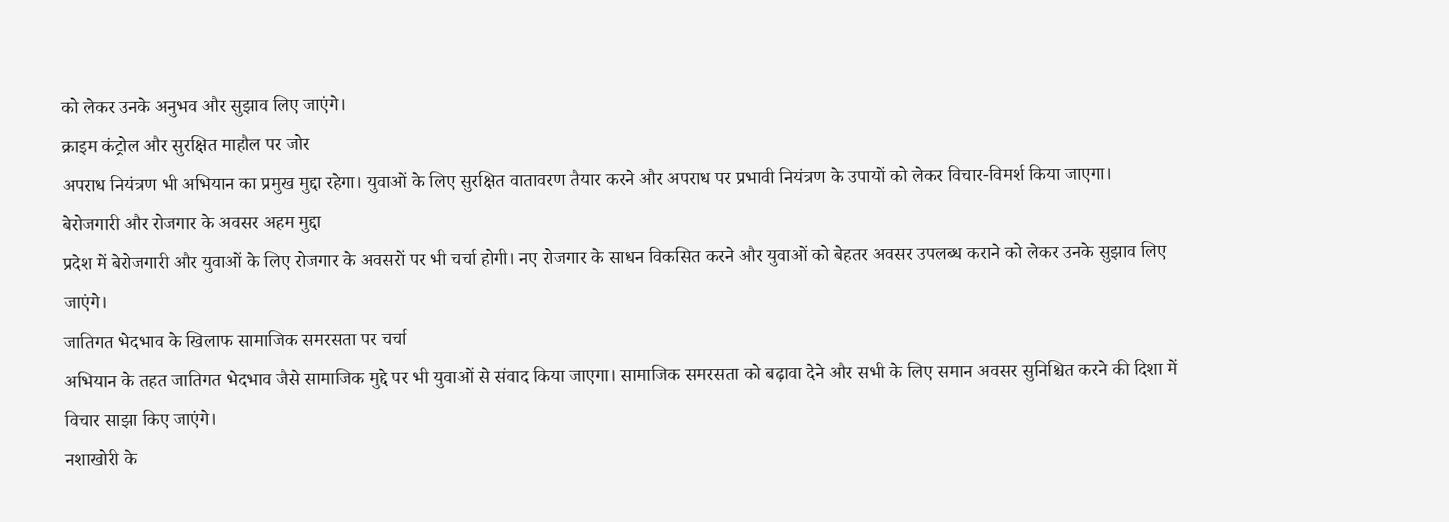को लेकर उनके अनुभव और सुझाव लिए जाएंगे।
क्राइम कंट्रोल और सुरक्षित माहौल पर जोर
अपराध नियंत्रण भी अभियान का प्रमुख मुद्दा रहेगा। युवाओं के लिए सुरक्षित वातावरण तैयार करने और अपराध पर प्रभावी नियंत्रण के उपायों को लेकर विचार-विमर्श किया जाएगा।
बेरोजगारी और रोजगार के अवसर अहम मुद्दा
प्रदेश में बेरोजगारी और युवाओं के लिए रोजगार के अवसरों पर भी चर्चा होगी। नए रोजगार के साधन विकसित करने और युवाओं को बेहतर अवसर उपलब्ध कराने को लेकर उनके सुझाव लिए जाएंगे।
जातिगत भेदभाव के खिलाफ सामाजिक समरसता पर चर्चा
अभियान के तहत जातिगत भेदभाव जैसे सामाजिक मुद्दे पर भी युवाओं से संवाद किया जाएगा। सामाजिक समरसता को बढ़ावा देने और सभी के लिए समान अवसर सुनिश्चित करने की दिशा में विचार साझा किए जाएंगे।
नशाखोरी के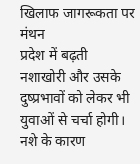खिलाफ जागरूकता पर मंथन
प्रदेश में बढ़ती नशाखोरी और उसके दुष्प्रभावों को लेकर भी युवाओं से चर्चा होगी। नशे के कारण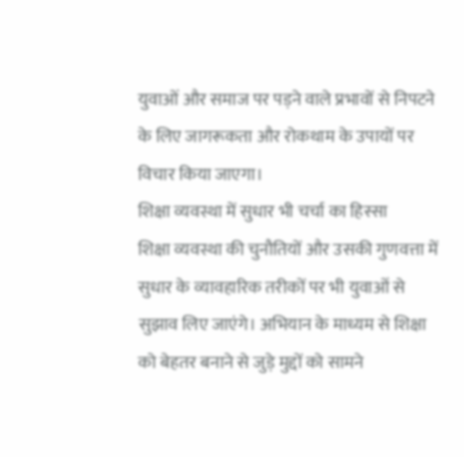युवाओं और समाज पर पड़ने वाले प्रभावों से निपटने के लिए जागरूकता और रोकथाम के उपायों पर विचार किया जाएगा।
शिक्षा व्यवस्था में सुधार भी चर्चा का हिस्सा
शिक्षा व्यवस्था की चुनौतियों और उसकी गुणवत्ता में सुधार के व्यावहारिक तरीकों पर भी युवाओं से सुझाव लिए जाएंगे। अभियान के माध्यम से शिक्षा को बेहतर बनाने से जुड़े मुद्दों को सामने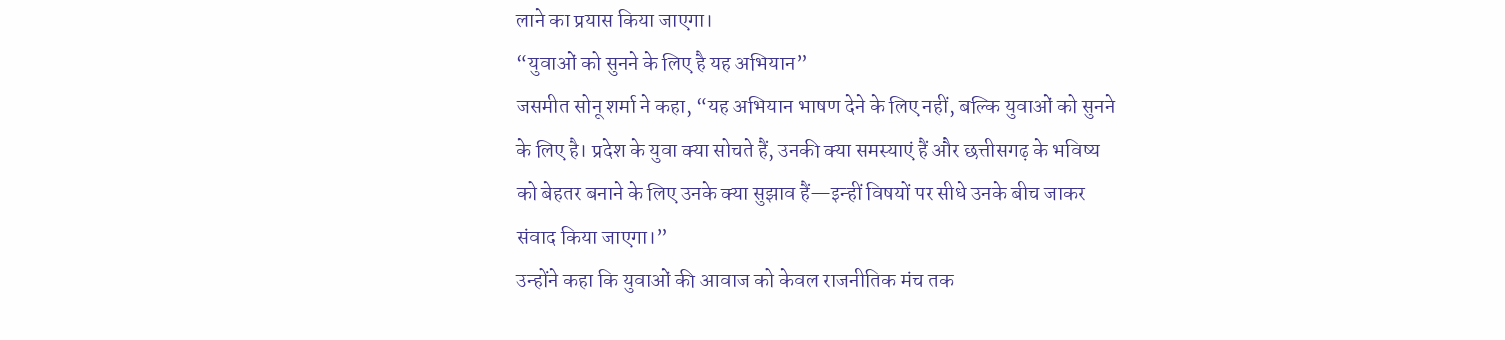लाने का प्रयास किया जाएगा।
“युवाओं को सुनने के लिए है यह अभियान”
जसमीत सोनू शर्मा ने कहा, “यह अभियान भाषण देने के लिए नहीं, बल्कि युवाओं को सुनने के लिए है। प्रदेश के युवा क्या सोचते हैं, उनकी क्या समस्याएं हैं और छत्तीसगढ़ के भविष्य को बेहतर बनाने के लिए उनके क्या सुझाव हैं—इन्हीं विषयों पर सीधे उनके बीच जाकर संवाद किया जाएगा।”
उन्होंने कहा कि युवाओं की आवाज को केवल राजनीतिक मंच तक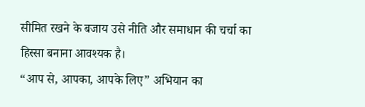सीमित रखने के बजाय उसे नीति और समाधान की चर्चा का हिस्सा बनाना आवश्यक है।
“आप से, आपका, आपके लिए” अभियान का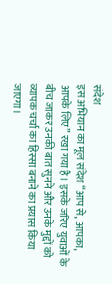संदेश
इस अभियान का मूल संदेश “आप से, आपका, आपके लिए” रखा गया है। इसके जरिए युवाओं के बीच जाकर उनकी बात सुनने और उनके मुद्दों को व्यापक चर्चा का हिस्सा बनाने का प्रयास किया जाएगा।